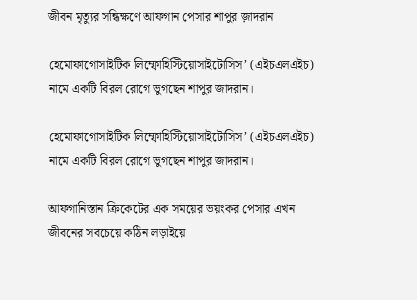জীবন মৃত্যুর সন্ধিক্ষণে আফগান পেসার শাপুর জ়াদরান

হেমোফাগোসাইটিক লিম্ফোহিস্টিয়োসাইটোসিস’ (এইচএলএইচ) নামে একটি বিরল রোগে ভুগছেন শাপুর জাদরান।

হেমোফাগোসাইটিক লিম্ফোহিস্টিয়োসাইটোসিস’ (এইচএলএইচ) নামে একটি বিরল রোগে ভুগছেন শাপুর জাদরান।

আফগানিস্তান ক্রিকেটের এক সময়ের ভয়ংকর পেসার এখন জীবনের সবচেয়ে কঠিন লড়াইয়ে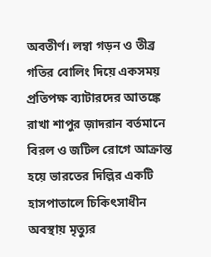অবতীর্ণ। লম্বা গড়ন ও তীব্র গতির বোলিং দিয়ে একসময় প্রতিপক্ষ ব্যাটারদের আতঙ্কে রাখা শাপুর জ়াদরান বর্তমানে বিরল ও জটিল রোগে আক্রান্ত হয়ে ভারতের দিল্লির একটি হাসপাতালে চিকিৎসাধীন অবস্থায় মৃত্যুর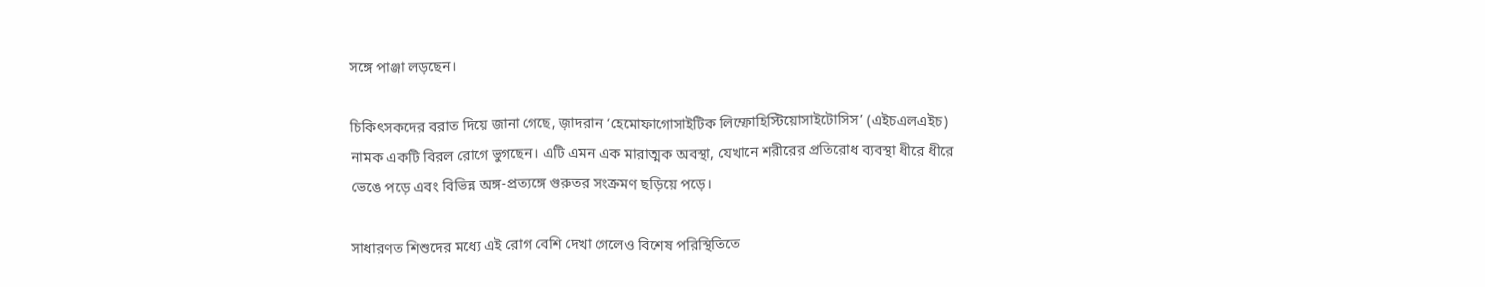সঙ্গে পাঞ্জা লড়ছেন।

চিকিৎসকদের বরাত দিয়ে জানা গেছে, জ়াদরান ‘হেমোফাগোসাইটিক লিম্ফোহিস্টিয়োসাইটোসিস’ (এইচএলএইচ) নামক একটি বিরল রোগে ভুগছেন। এটি এমন এক মারাত্মক অবস্থা, যেখানে শরীরের প্রতিরোধ ব্যবস্থা ধীরে ধীরে ভেঙে পড়ে এবং বিভিন্ন অঙ্গ-প্রত্যঙ্গে গুরুতর সংক্রমণ ছড়িয়ে পড়ে।

সাধারণত শিশুদের মধ্যে এই রোগ বেশি দেখা গেলেও বিশেষ পরিস্থিতিতে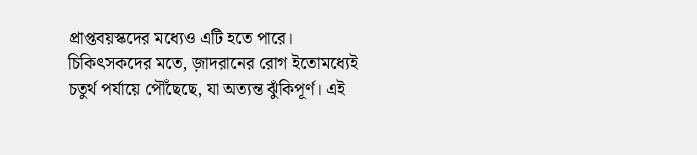প্রাপ্তবয়স্কদের মধ্যেও এটি হতে পারে। চিকিৎসকদের মতে, জ়াদরানের রোগ ইতোমধ্যেই চতুর্থ পর্যায়ে পৌঁছেছে, যা অত্যন্ত ঝুঁকিপূর্ণ। এই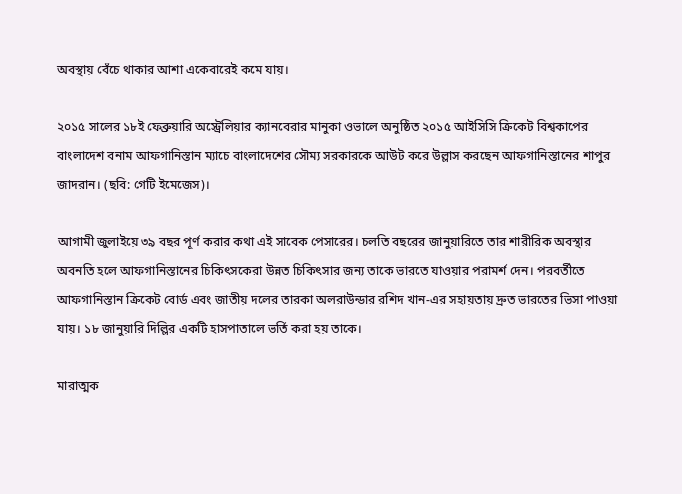অবস্থায় বেঁচে থাকার আশা একেবারেই কমে যায়।

২০১৫ সালের ১৮ই ফেব্রুয়ারি অস্ট্রেলিয়ার ক্যানবেরার মানুকা ওভালে অনুষ্ঠিত ২০১৫ আইসিসি ক্রিকেট বিশ্বকাপের বাংলাদেশ বনাম আফগানিস্তান ম্যাচে বাংলাদেশের সৌম্য সরকারকে আউট করে উল্লাস করছেন আফগানিস্তানের শাপুর জাদরান। (ছবি: গেটি ইমেজেস)।

আগামী জুলাইয়ে ৩৯ বছর পূর্ণ করার কথা এই সাবেক পেসারের। চলতি বছরের জানুয়ারিতে তার শারীরিক অবস্থার অবনতি হলে আফগানিস্তানের চিকিৎসকেরা উন্নত চিকিৎসার জন্য তাকে ভারতে যাওয়ার পরামর্শ দেন। পরবর্তীতে আফগানিস্তান ক্রিকেট বোর্ড এবং জাতীয় দলের তারকা অলরাউন্ডার রশিদ খান-এর সহায়তায় দ্রুত ভারতের ভিসা পাওয়া যায়। ১৮ জানুয়ারি দিল্লির একটি হাসপাতালে ভর্তি করা হয় তাকে।

মারাত্মক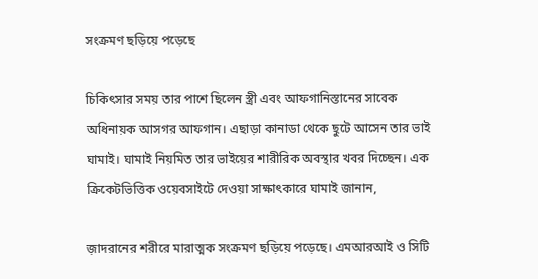সংক্রমণ ছড়িয়ে পড়েছে

চিকিৎসার সময় তার পাশে ছিলেন স্ত্রী এবং আফগানিস্তানের সাবেক অধিনায়ক আসগর আফগান। এছাড়া কানাডা থেকে ছুটে আসেন তার ভাই ঘামাই। ঘামাই নিয়মিত তার ভাইয়ের শারীরিক অবস্থার খবর দিচ্ছেন। এক ক্রিকেটভিত্তিক ওয়েবসাইটে দেওয়া সাক্ষাৎকারে ঘামাই জানান,

জ়াদরানের শরীরে মারাত্মক সংক্রমণ ছড়িয়ে পড়েছে। এমআরআই ও সিটি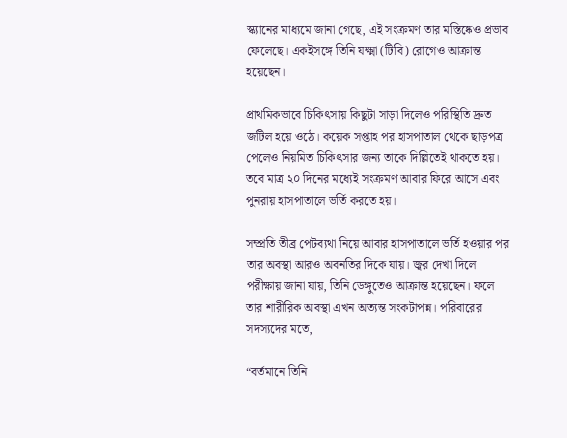স্ক্যানের মাধ্যমে জানা গেছে, এই সংক্রমণ তার মস্তিষ্কেও প্রভাব ফেলেছে। একইসঙ্গে তিনি যক্ষ্মা (টিবি) রোগেও আক্রান্ত হয়েছেন।

প্রাথমিকভাবে চিকিৎসায় কিছুটা সাড়া দিলেও পরিস্থিতি দ্রুত জটিল হয়ে ওঠে। কয়েক সপ্তাহ পর হাসপাতাল থেকে ছাড়পত্র পেলেও নিয়মিত চিকিৎসার জন্য তাকে দিল্লিতেই থাকতে হয়। তবে মাত্র ২০ দিনের মধ্যেই সংক্রমণ আবার ফিরে আসে এবং পুনরায় হাসপাতালে ভর্তি করতে হয়।

সম্প্রতি তীব্র পেটব্যথা নিয়ে আবার হাসপাতালে ভর্তি হওয়ার পর তার অবস্থা আরও অবনতির দিকে যায়। জ্বর দেখা দিলে পরীক্ষায় জানা যায়, তিনি ডেঙ্গুতেও আক্রান্ত হয়েছেন। ফলে তার শারীরিক অবস্থা এখন অত্যন্ত সংকটাপন্ন। পরিবারের সদস্যদের মতে,

“বর্তমানে তিনি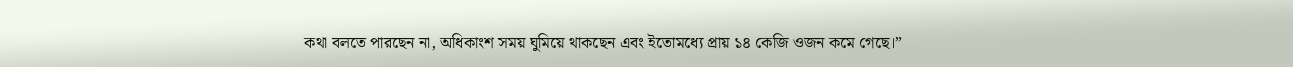কথা বলতে পারছেন না, অধিকাংশ সময় ঘুমিয়ে থাকছেন এবং ইতোমধ্যে প্রায় ১৪ কেজি ওজন কমে গেছে।”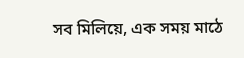সব মিলিয়ে, এক সময় মাঠে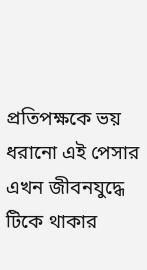প্রতিপক্ষকে ভয় ধরানো এই পেসার এখন জীবনযুদ্ধে টিকে থাকার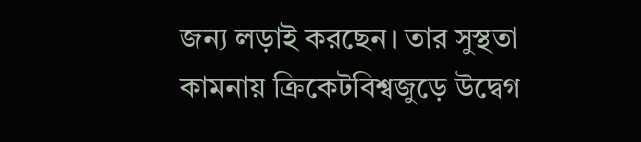জন্য লড়াই করছেন। তার সুস্থতা কামনায় ক্রিকেটবিশ্বজুড়ে উদ্বেগ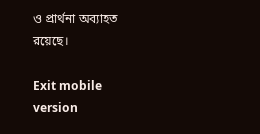ও প্রার্থনা অব্যাহত রয়েছে।

Exit mobile version